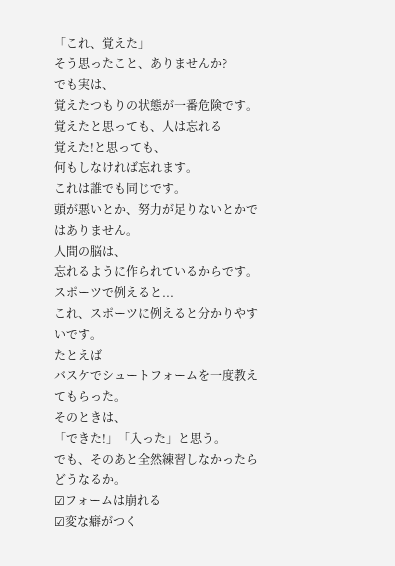「これ、覚えた」
そう思ったこと、ありませんか?
でも実は、
覚えたつもりの状態が一番危険です。
覚えたと思っても、人は忘れる
覚えた!と思っても、
何もしなければ忘れます。
これは誰でも同じです。
頭が悪いとか、努力が足りないとかではありません。
人間の脳は、
忘れるように作られているからです。
スポーツで例えると...
これ、スポーツに例えると分かりやすいです。
たとえば
バスケでシュートフォームを一度教えてもらった。
そのときは、
「できた!」「入った」と思う。
でも、そのあと全然練習しなかったらどうなるか。
☑フォームは崩れる
☑変な癖がつく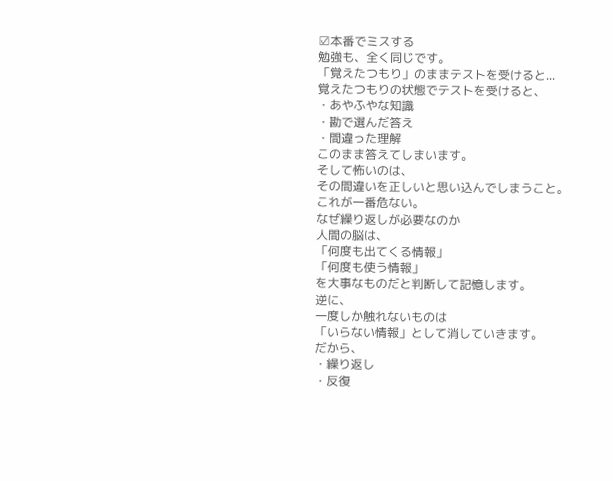☑本番でミスする
勉強も、全く同じです。
「覚えたつもり」のままテストを受けると...
覚えたつもりの状態でテストを受けると、
・あやふやな知識
・勘で選んだ答え
・間違った理解
このまま答えてしまいます。
そして怖いのは、
その間違いを正しいと思い込んでしまうこと。
これが一番危ない。
なぜ繰り返しが必要なのか
人間の脳は、
「何度も出てくる情報」
「何度も使う情報」
を大事なものだと判断して記憶します。
逆に、
一度しか触れないものは
「いらない情報」として消していきます。
だから、
・繰り返し
・反復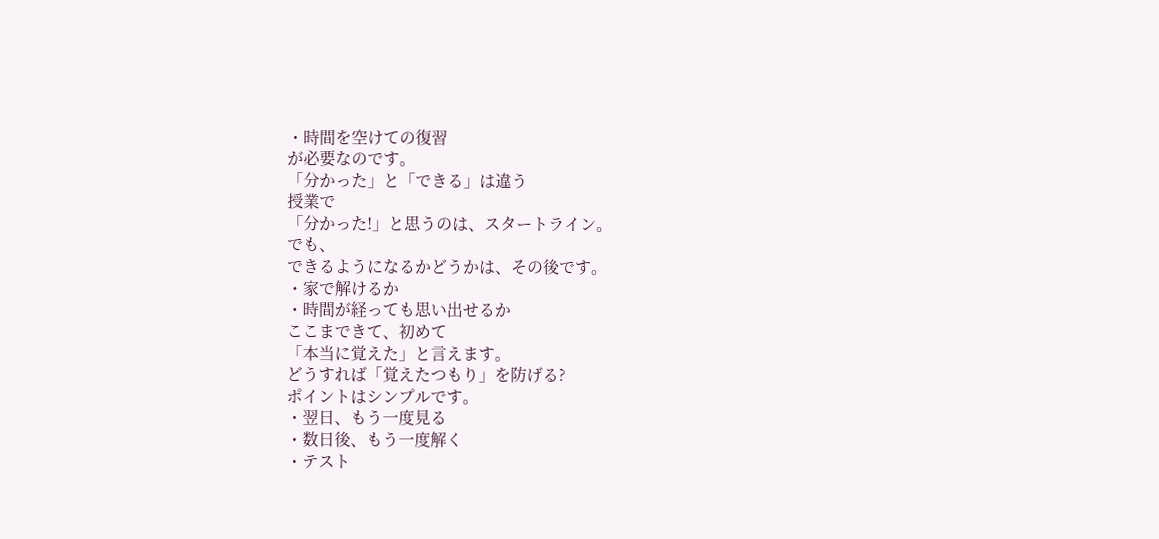・時間を空けての復習
が必要なのです。
「分かった」と「できる」は違う
授業で
「分かった!」と思うのは、スタートライン。
でも、
できるようになるかどうかは、その後です。
・家で解けるか
・時間が経っても思い出せるか
ここまできて、初めて
「本当に覚えた」と言えます。
どうすれば「覚えたつもり」を防げる?
ポイントはシンプルです。
・翌日、もう一度見る
・数日後、もう一度解く
・テスト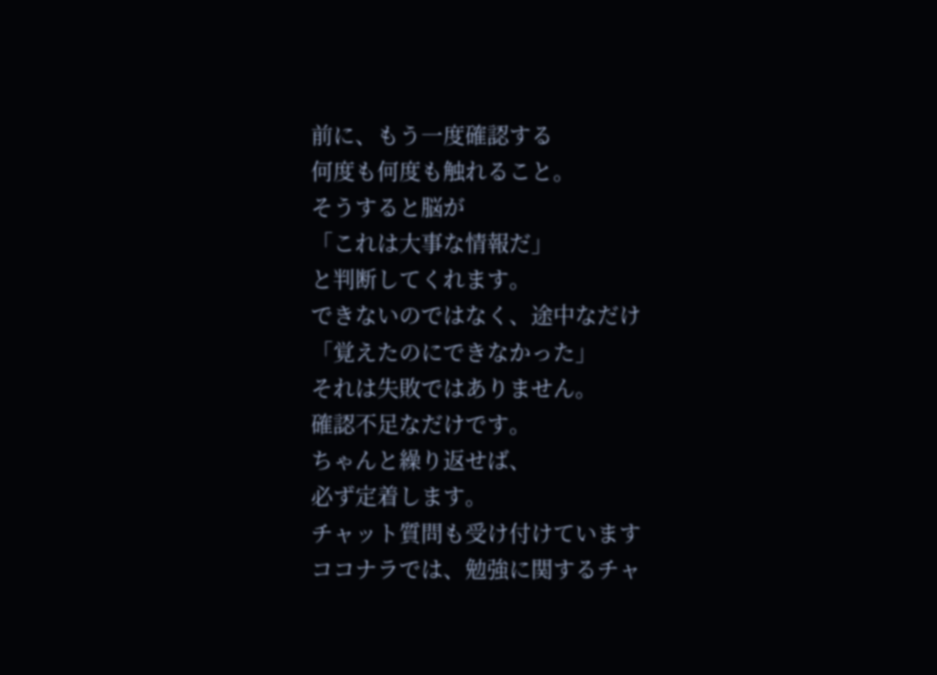前に、もう一度確認する
何度も何度も触れること。
そうすると脳が
「これは大事な情報だ」
と判断してくれます。
できないのではなく、途中なだけ
「覚えたのにできなかった」
それは失敗ではありません。
確認不足なだけです。
ちゃんと繰り返せば、
必ず定着します。
チャット質問も受け付けています
ココナラでは、勉強に関するチャ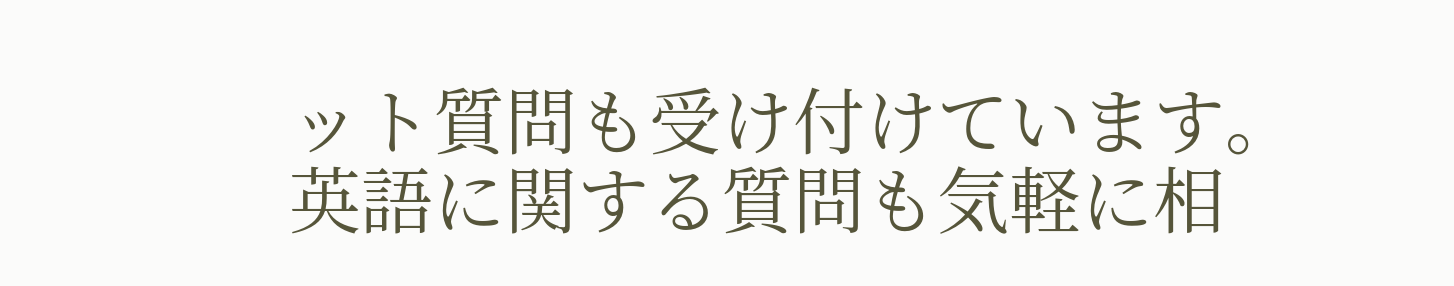ット質問も受け付けています。
英語に関する質問も気軽に相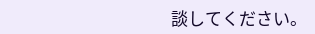談してください。